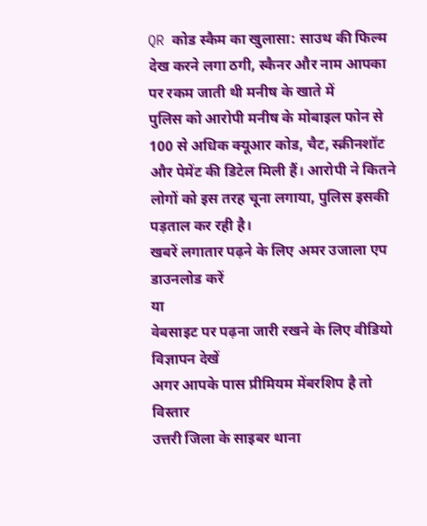QR कोड स्कैम का खुलासा: साउथ की फिल्म देख करने लगा ठगी, स्कैनर और नाम आपका पर रकम जाती थी मनीष के खाते में
पुलिस को आरोपी मनीष के मोबाइल फोन से 100 से अधिक क्यूआर कोड, चैट, स्क्रीनशॉट और पेमेंट की डिटेल मिली हैं। आरोपी ने कितने लोगों को इस तरह चूना लगाया, पुलिस इसकी पड़ताल कर रही है।
खबरें लगातार पढ़ने के लिए अमर उजाला एप डाउनलोड करें
या
वेबसाइट पर पढ़ना जारी रखने के लिए वीडियो विज्ञापन देखें
अगर आपके पास प्रीमियम मेंबरशिप है तो
विस्तार
उत्तरी जिला के साइबर थाना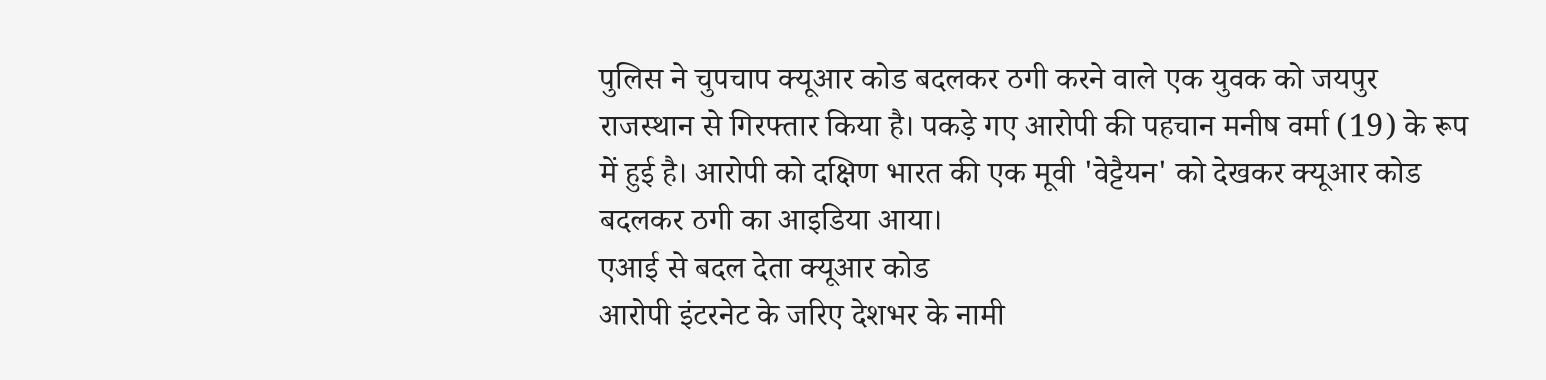पुलिस ने चुपचाप क्यूआर कोड बदलकर ठगी करने वाले एक युवक को जयपुर राजस्थान से गिरफ्तार किया है। पकड़े गए आरोपी की पहचान मनीष वर्मा (19) के रूप में हुई है। आरोपी को दक्षिण भारत की एक मूवी 'वेट्टैयन' को देखकर क्यूआर कोड बदलकर ठगी का आइडिया आया।
एआई से बदल देता क्यूआर कोड
आरोपी इंटरनेट के जरिए देशभर के नामी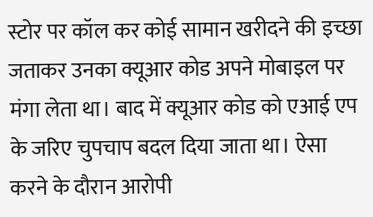स्टोर पर कॉल कर कोई सामान खरीदने की इच्छा जताकर उनका क्यूआर कोड अपने मोबाइल पर मंगा लेता था। बाद में क्यूआर कोड को एआई एप के जरिए चुपचाप बदल दिया जाता था। ऐसा करने के दौरान आरोपी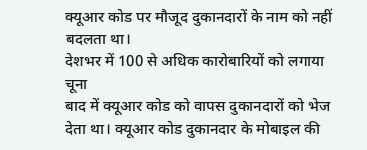क्यूआर कोड पर मौजूद दुकानदारों के नाम को नहीं बदलता था।
देशभर में 100 से अधिक कारोबारियों को लगाया चूना
बाद में क्यूआर कोड को वापस दुकानदारों को भेज देता था। क्यूआर कोड दुकानदार के मोबाइल की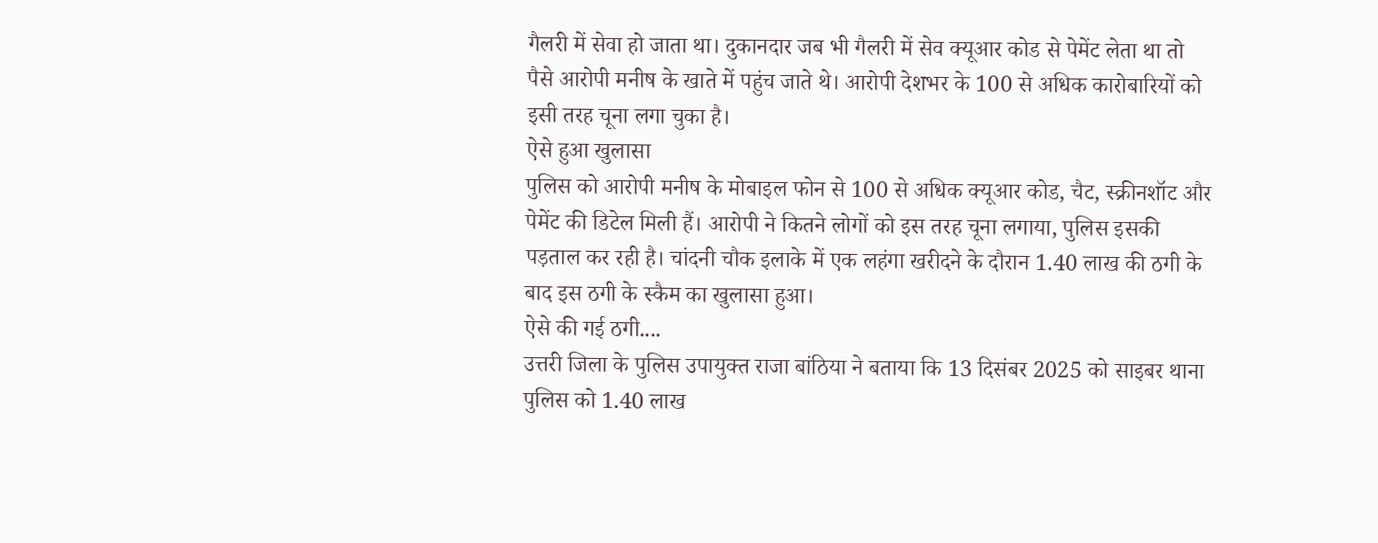गैलरी में सेवा हो जाता था। दुकानदार जब भी गैलरी में सेव क्यूआर कोड से पेमेंट लेता था तो पैसे आरोपी मनीष के खाते में पहुंच जाते थे। आरोपी देशभर के 100 से अधिक कारोबारियों को इसी तरह चूना लगा चुका है।
ऐसे हुआ खुलासा
पुलिस को आरोपी मनीष के मोबाइल फोन से 100 से अधिक क्यूआर कोड, चैट, स्क्रीनशॉट और पेमेंट की डिटेल मिली हैं। आरोपी ने कितने लोगों को इस तरह चूना लगाया, पुलिस इसकी पड़ताल कर रही है। चांदनी चौक इलाके में एक लहंगा खरीदने के दौरान 1.40 लाख की ठगी के बाद इस ठगी के स्कैम का खुलासा हुआ।
ऐसे की गई ठगी....
उत्तरी जिला के पुलिस उपायुक्त राजा बांठिया ने बताया कि 13 दिसंबर 2025 को साइबर थाना पुलिस को 1.40 लाख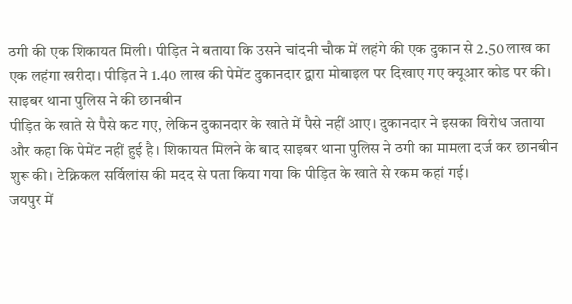ठगी की एक शिकायत मिली। पीड़ित ने बताया कि उसने चांदनी चौक में लहंगे की एक दुकान से 2.50 लाख का एक लहंगा खरीदा। पीड़ित ने 1.40 लाख की पेमेंट दुकानदार द्वारा मोबाइल पर दिखाए गए क्यूआर कोड पर की।
साइबर थाना पुलिस ने की छानबीन
पीड़ित के खाते से पैसे कट गए, लेकिन दुकानदार के खाते में पैसे नहीं आए। दुकानदार ने इसका विरोध जताया और कहा कि पेमेंट नहीं हुई है। शिकायत मिलने के बाद साइबर थाना पुलिस ने ठगी का मामला दर्ज कर छानबीन शुरू की। टेक्निकल सर्विलांस की मदद से पता किया गया कि पीड़ित के खाते से रकम कहां गई।
जयपुर में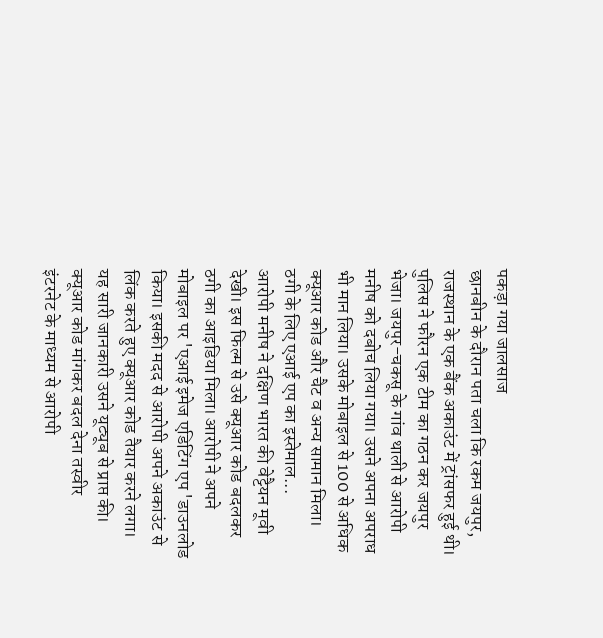पकड़ा गया जालसाज
छानबीन के दौरान पता चला कि रकम जयपुर, राजस्थान के एक बैंक अकाउंट में ट्रांसफर हुई थी। पुलिस ने फौरन एक टीम का गठन कर जयपुर भेजा। जयपुर-चकसू के गांव थाली से आरोपी मनीष को दबोच लिया गया। उसने अपना अपराध भी मान लिया। उसके मोबाइल से 100 से अधिक क्यूआर कोड और चैट व अन्य सामान मिला।
ठगी के लिए एआई एप का इस्तेमाल...
आरोपी मनीष ने दक्षिण भारत की वेट्टैयन मूवी देखी। इस फिल्म से उसे क्यूआर कोड बदलकर ठगी का आइडिया मिला। आरोपी ने अपने मोबाइल पर 'एआई इमेज एडिटिंग एप 'डाउनलोड किया। इसकी मदद से आरोपी अपने अकाउंट से लिंक करते हुए क्यूआर कोड तैयार करने लगा। यह सारी जानकारी उसने यूट्यूब से प्राप्त की।
क्यूआर कोड मांगकर बदल देना तस्वीर
इंटरनेट के माध्यम से आरोपी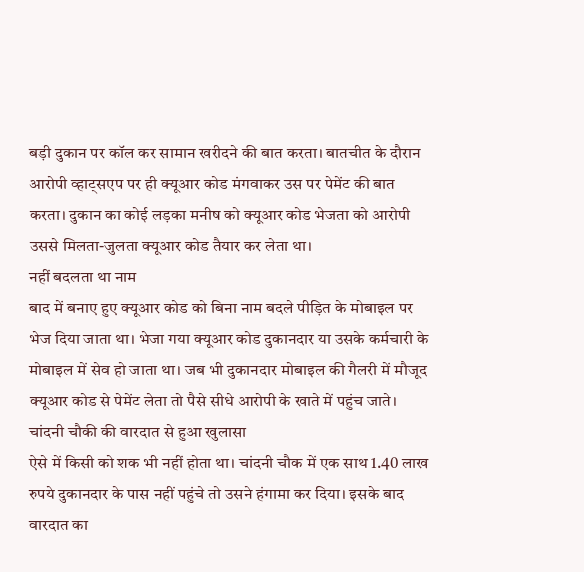बड़ी दुकान पर कॉल कर सामान खरीदने की बात करता। बातचीत के दौरान आरोपी व्हाट्सएप पर ही क्यूआर कोड मंगवाकर उस पर पेमेंट की बात करता। दुकान का कोई लड़का मनीष को क्यूआर कोड भेजता को आरोपी उससे मिलता-जुलता क्यूआर कोड तैयार कर लेता था।
नहीं बदलता था नाम
बाद में बनाए हुए क्यूआर कोड को बिना नाम बदले पीड़ित के मोबाइल पर भेज दिया जाता था। भेजा गया क्यूआर कोड दुकानदार या उसके कर्मचारी के मोबाइल में सेव हो जाता था। जब भी दुकानदार मोबाइल की गैलरी में मौजूद क्यूआर कोड से पेमेंट लेता तो पैसे सीधे आरोपी के खाते में पहुंच जाते।
चांदनी चौकी की वारदात से हुआ खुलासा
ऐसे में किसी को शक भी नहीं होता था। चांदनी चौक में एक साथ 1.40 लाख रुपये दुकानदार के पास नहीं पहुंचे तो उसने हंगामा कर दिया। इसके बाद वारदात का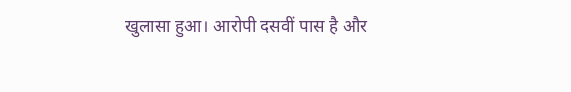खुलासा हुआ। आरोपी दसवीं पास है और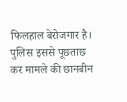फिलहाल बेरोजगार है। पुलिस इससे पूछताछ कर मामले की छानबीन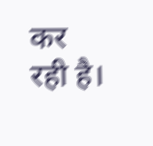कर रही है।